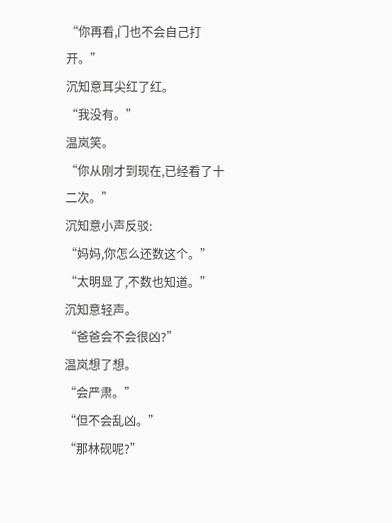“你再看,门也不会自己打开。”
沉知意耳尖红了红。
“我没有。”
温岚笑。
“你从刚才到现在,已经看了十二次。”
沉知意小声反驳:
“妈妈,你怎么还数这个。”
“太明显了,不数也知道。”
沉知意轻声。
“爸爸会不会很凶?”
温岚想了想。
“会严肃。”
“但不会乱凶。”
“那林砚呢?”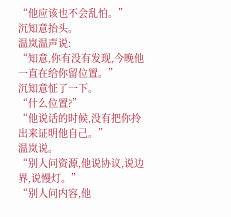“他应该也不会乱怕。”
沉知意抬头。
温岚温声说:
“知意,你有没有发现,今晚他一直在给你留位置。”
沉知意怔了一下。
“什么位置?”
“他说话的时候,没有把你拎出来证明他自己。”
温岚说。
“别人问资源,他说协议,说边界,说慢灯。”
“别人问内容,他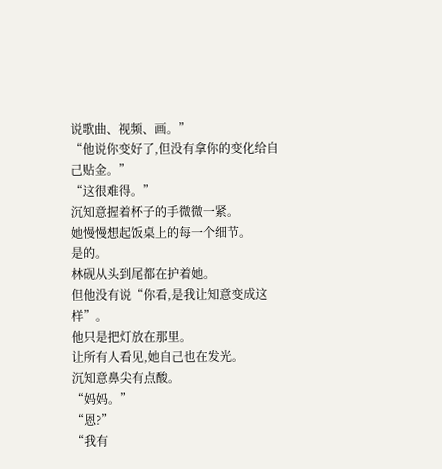说歌曲、视频、画。”
“他说你变好了,但没有拿你的变化给自己贴金。”
“这很难得。”
沉知意握着杯子的手微微一紧。
她慢慢想起饭桌上的每一个细节。
是的。
林砚从头到尾都在护着她。
但他没有说“你看,是我让知意变成这样”。
他只是把灯放在那里。
让所有人看见,她自己也在发光。
沉知意鼻尖有点酸。
“妈妈。”
“恩?”
“我有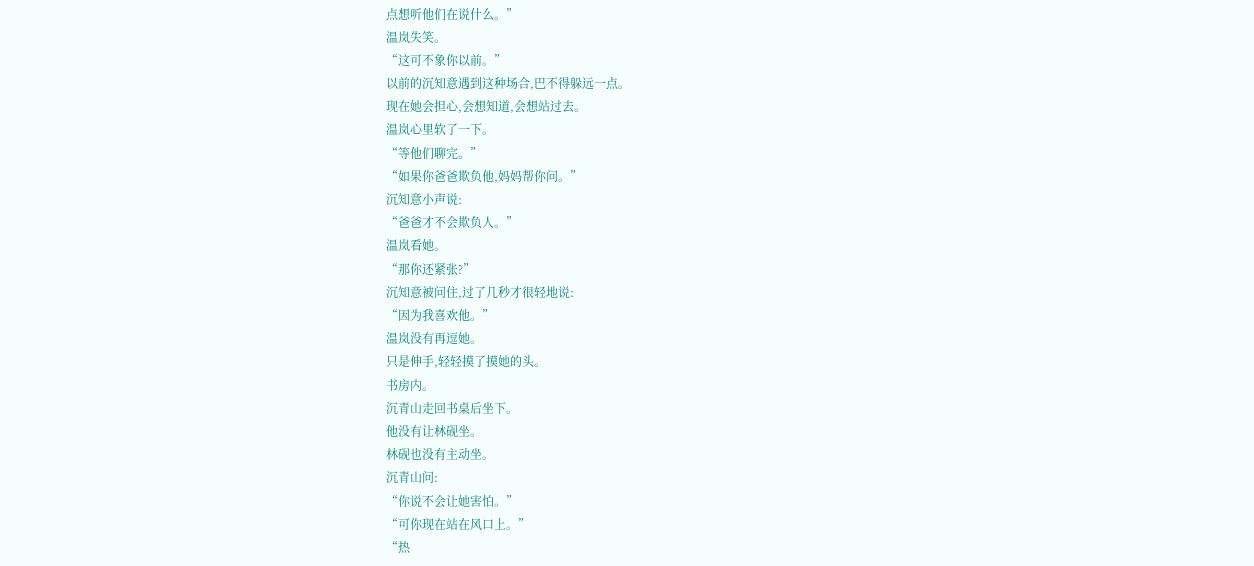点想听他们在说什么。”
温岚失笑。
“这可不象你以前。”
以前的沉知意遇到这种场合,巴不得躲远一点。
现在她会担心,会想知道,会想站过去。
温岚心里软了一下。
“等他们聊完。”
“如果你爸爸欺负他,妈妈帮你问。”
沉知意小声说:
“爸爸才不会欺负人。”
温岚看她。
“那你还紧张?”
沉知意被问住,过了几秒才很轻地说:
“因为我喜欢他。”
温岚没有再逗她。
只是伸手,轻轻摸了摸她的头。
书房内。
沉青山走回书桌后坐下。
他没有让林砚坐。
林砚也没有主动坐。
沉青山问:
“你说不会让她害怕。”
“可你现在站在风口上。”
“热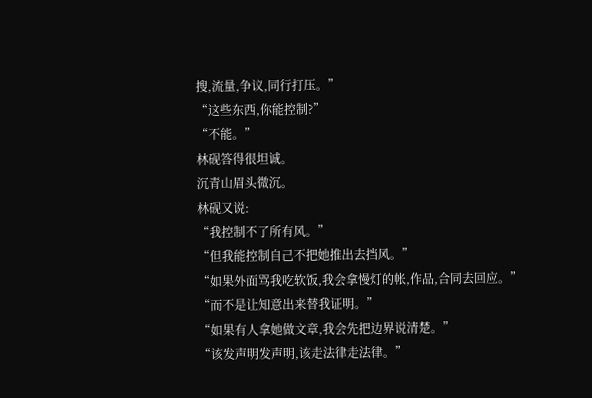搜,流量,争议,同行打压。”
“这些东西,你能控制?”
“不能。”
林砚答得很坦诚。
沉青山眉头微沉。
林砚又说:
“我控制不了所有风。”
“但我能控制自己不把她推出去挡风。”
“如果外面骂我吃软饭,我会拿慢灯的帐,作品,合同去回应。”
“而不是让知意出来替我证明。”
“如果有人拿她做文章,我会先把边界说清楚。”
“该发声明发声明,该走法律走法律。”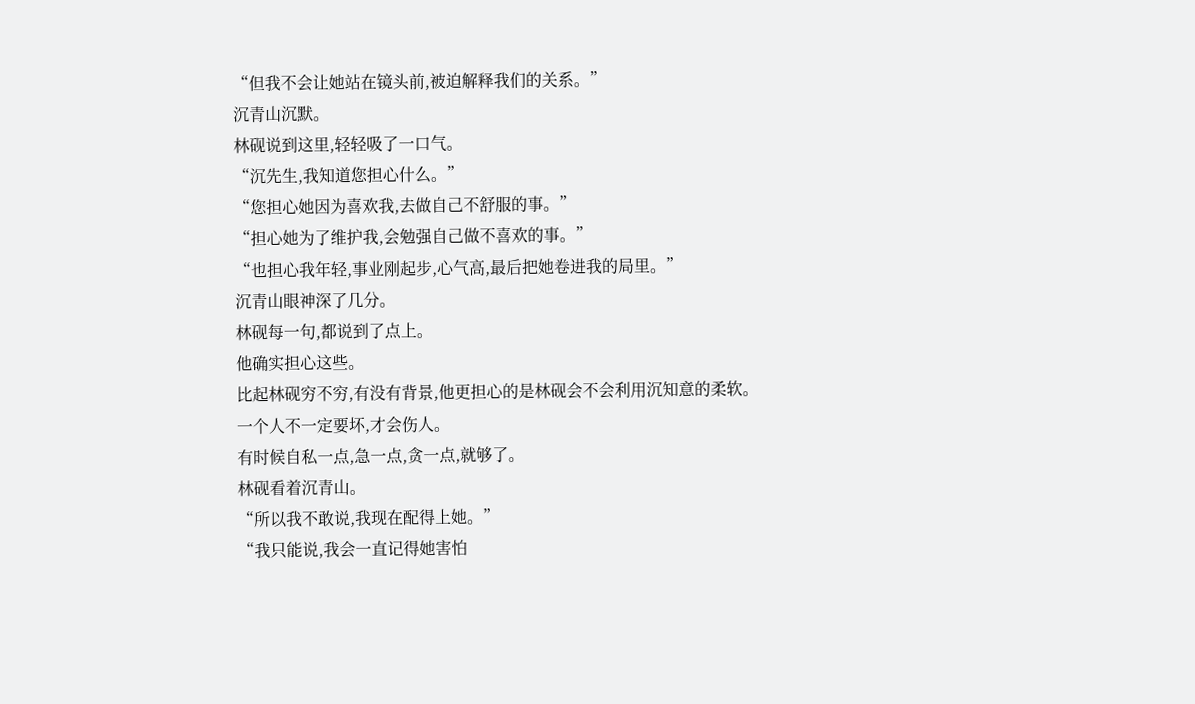“但我不会让她站在镜头前,被迫解释我们的关系。”
沉青山沉默。
林砚说到这里,轻轻吸了一口气。
“沉先生,我知道您担心什么。”
“您担心她因为喜欢我,去做自己不舒服的事。”
“担心她为了维护我,会勉强自己做不喜欢的事。”
“也担心我年轻,事业刚起步,心气高,最后把她卷进我的局里。”
沉青山眼神深了几分。
林砚每一句,都说到了点上。
他确实担心这些。
比起林砚穷不穷,有没有背景,他更担心的是林砚会不会利用沉知意的柔软。
一个人不一定要坏,才会伤人。
有时候自私一点,急一点,贪一点,就够了。
林砚看着沉青山。
“所以我不敢说,我现在配得上她。”
“我只能说,我会一直记得她害怕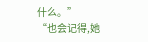什么。”
“也会记得,她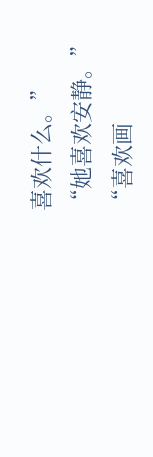喜欢什么。”
“她喜欢安静。”
“喜欢画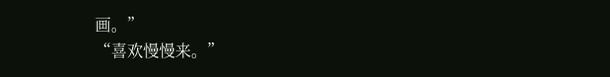画。”
“喜欢慢慢来。”